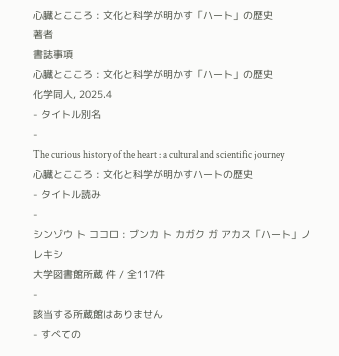心臓とこころ : 文化と科学が明かす「ハート」の歴史
著者
書誌事項
心臓とこころ : 文化と科学が明かす「ハート」の歴史
化学同人, 2025.4
- タイトル別名
-
The curious history of the heart : a cultural and scientific journey
心臓とこころ : 文化と科学が明かすハートの歴史
- タイトル読み
-
シンゾウ ト ココロ : ブンカ ト カガク ガ アカス「ハート」ノ レキシ
大学図書館所蔵 件 / 全117件
-
該当する所蔵館はありません
- すべての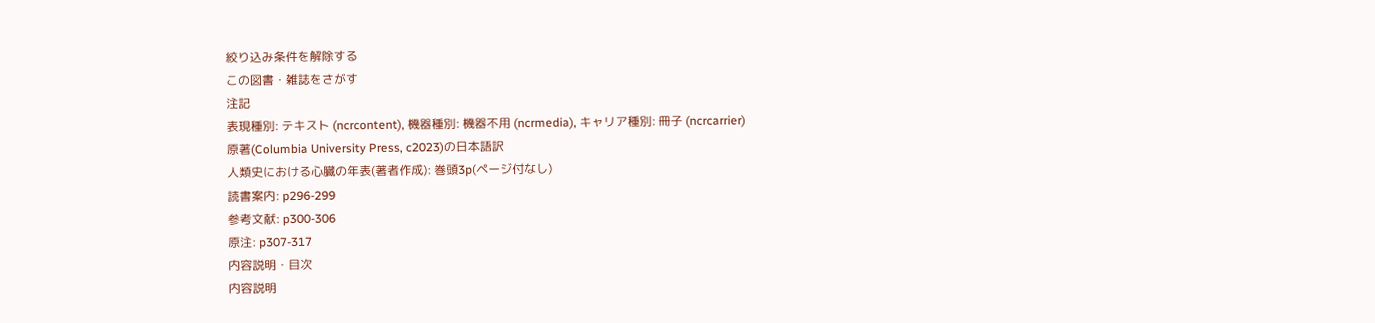絞り込み条件を解除する
この図書・雑誌をさがす
注記
表現種別: テキスト (ncrcontent), 機器種別: 機器不用 (ncrmedia), キャリア種別: 冊子 (ncrcarrier)
原著(Columbia University Press, c2023)の日本語訳
人類史における心臓の年表(著者作成): 巻頭3p(ページ付なし)
読書案内: p296-299
参考文献: p300-306
原注: p307-317
内容説明・目次
内容説明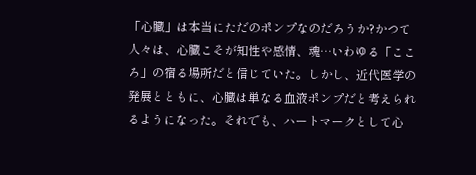「心臓」は本当にただのポンプなのだろうか?かつて人々は、心臓こそが知性や感情、魂…いわゆる「こころ」の宿る場所だと信じていた。しかし、近代医学の発展とともに、心臓は単なる血液ポンプだと考えられるようになった。それでも、ハートマークとして心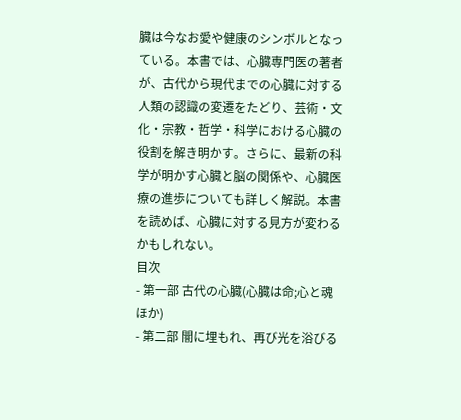臓は今なお愛や健康のシンボルとなっている。本書では、心臓専門医の著者が、古代から現代までの心臓に対する人類の認識の変遷をたどり、芸術・文化・宗教・哲学・科学における心臓の役割を解き明かす。さらに、最新の科学が明かす心臓と脳の関係や、心臓医療の進歩についても詳しく解説。本書を読めば、心臓に対する見方が変わるかもしれない。
目次
- 第一部 古代の心臓(心臓は命;心と魂 ほか)
- 第二部 闇に埋もれ、再び光を浴びる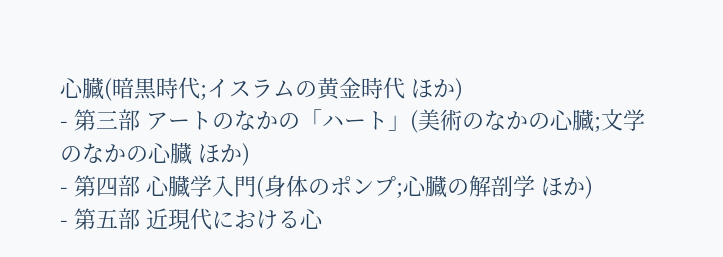心臓(暗黒時代;イスラムの黄金時代 ほか)
- 第三部 アートのなかの「ハート」(美術のなかの心臓;文学のなかの心臓 ほか)
- 第四部 心臓学入門(身体のポンプ;心臓の解剖学 ほか)
- 第五部 近現代における心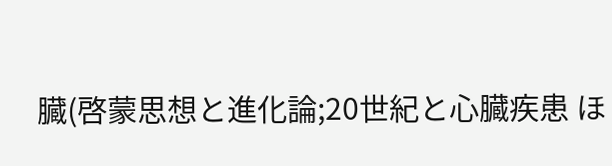臓(啓蒙思想と進化論;20世紀と心臓疾患 ほ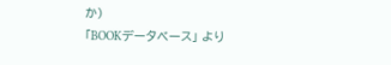か)
「BOOKデータベース」 より